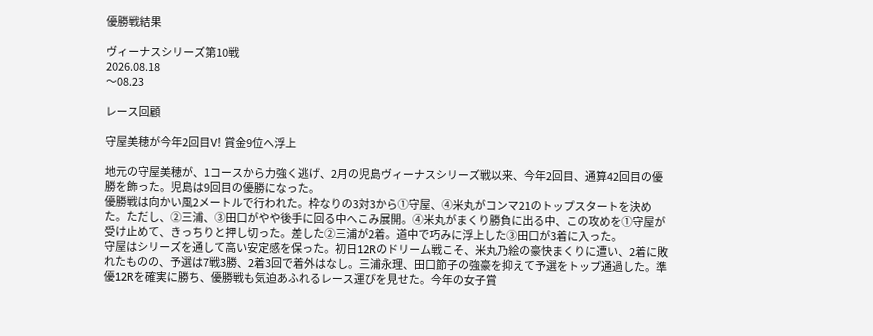優勝戦結果

ヴィーナスシリーズ第10戦
2026.08.18
〜08.23

レース回顧

守屋美穂が今年2回目V! 賞金9位へ浮上

地元の守屋美穂が、1コースから力強く逃げ、2月の児島ヴィーナスシリーズ戦以来、今年2回目、通算42回目の優勝を飾った。児島は9回目の優勝になった。
優勝戦は向かい風2メートルで行われた。枠なりの3対3から①守屋、④米丸がコンマ21のトップスタートを決めた。ただし、②三浦、③田口がやや後手に回る中へこみ展開。④米丸がまくり勝負に出る中、この攻めを①守屋が受け止めて、きっちりと押し切った。差した②三浦が2着。道中で巧みに浮上した③田口が3着に入った。
守屋はシリーズを通して高い安定感を保った。初日12Rのドリーム戦こそ、米丸乃絵の豪快まくりに遭い、2着に敗れたものの、予選は7戦3勝、2着3回で着外はなし。三浦永理、田口節子の強豪を抑えて予選をトップ通過した。準優12Rを確実に勝ち、優勝戦も気迫あふれるレース運びを見せた。今年の女子賞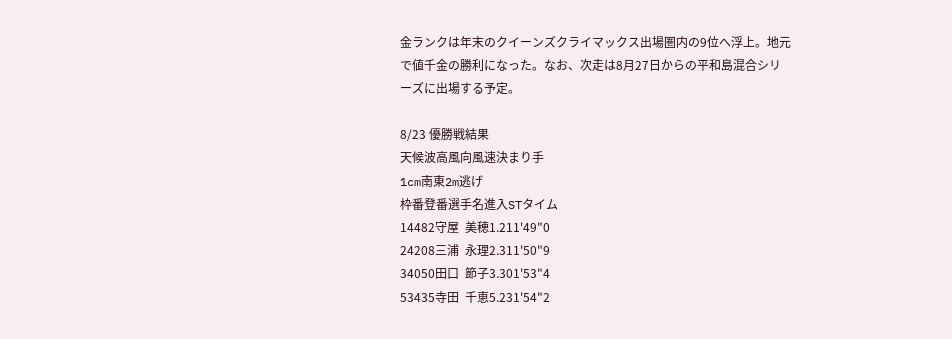金ランクは年末のクイーンズクライマックス出場圏内の9位へ浮上。地元で値千金の勝利になった。なお、次走は8月27日からの平和島混合シリーズに出場する予定。

8/23 優勝戦結果
天候波高風向風速決まり手
1cm南東2m逃げ
枠番登番選手名進入STタイム
14482守屋  美穂1.211'49"0
24208三浦  永理2.311'50"9
34050田口  節子3.301'53"4
53435寺田  千恵5.231'54"2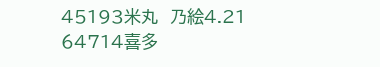45193米丸  乃絵4.21
64714喜多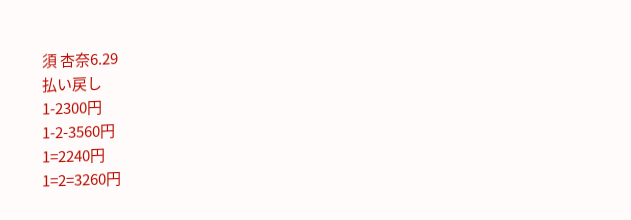須 杏奈6.29
払い戻し
1-2300円
1-2-3560円
1=2240円
1=2=3260円